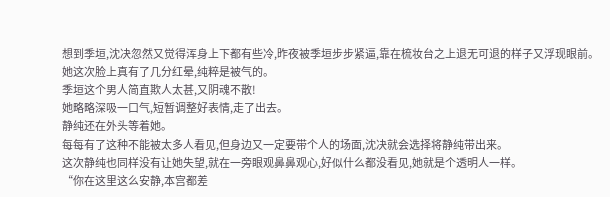想到季垣,沈决忽然又觉得浑身上下都有些冷,昨夜被季垣步步紧逼,靠在梳妆台之上退无可退的样子又浮现眼前。
她这次脸上真有了几分红晕,纯粹是被气的。
季垣这个男人简直欺人太甚,又阴魂不散!
她略略深吸一口气,短暂调整好表情,走了出去。
静纯还在外头等着她。
每每有了这种不能被太多人看见,但身边又一定要带个人的场面,沈决就会选择将静纯带出来。
这次静纯也同样没有让她失望,就在一旁眼观鼻鼻观心,好似什么都没看见,她就是个透明人一样。
“你在这里这么安静,本宫都差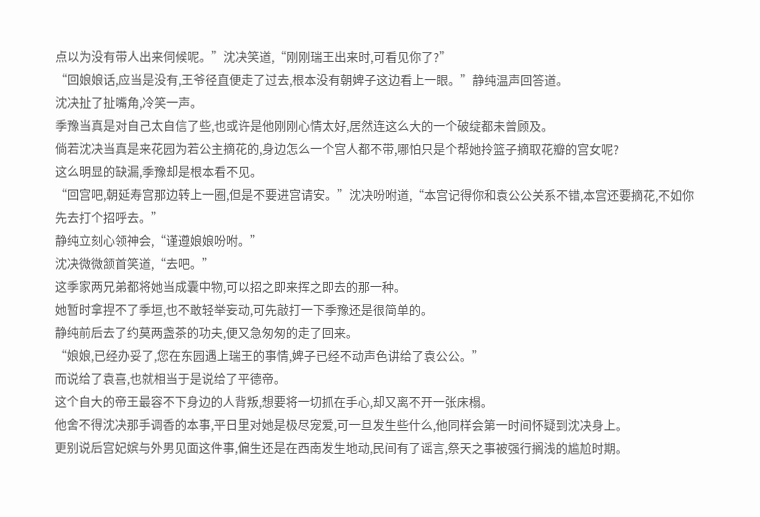点以为没有带人出来伺候呢。”沈决笑道,“刚刚瑞王出来时,可看见你了?”
“回娘娘话,应当是没有,王爷径直便走了过去,根本没有朝婢子这边看上一眼。”静纯温声回答道。
沈决扯了扯嘴角,冷笑一声。
季豫当真是对自己太自信了些,也或许是他刚刚心情太好,居然连这么大的一个破绽都未曾顾及。
倘若沈决当真是来花园为若公主摘花的,身边怎么一个宫人都不带,哪怕只是个帮她拎篮子摘取花瓣的宫女呢?
这么明显的缺漏,季豫却是根本看不见。
“回宫吧,朝延寿宫那边转上一圈,但是不要进宫请安。”沈决吩咐道,“本宫记得你和袁公公关系不错,本宫还要摘花,不如你先去打个招呼去。”
静纯立刻心领神会,“谨遵娘娘吩咐。”
沈决微微颔首笑道,“去吧。”
这季家两兄弟都将她当成囊中物,可以招之即来挥之即去的那一种。
她暂时拿捏不了季垣,也不敢轻举妄动,可先敲打一下季豫还是很简单的。
静纯前后去了约莫两盏茶的功夫,便又急匆匆的走了回来。
“娘娘,已经办妥了,您在东园遇上瑞王的事情,婢子已经不动声色讲给了袁公公。”
而说给了袁喜,也就相当于是说给了平德帝。
这个自大的帝王最容不下身边的人背叛,想要将一切抓在手心,却又离不开一张床榻。
他舍不得沈决那手调香的本事,平日里对她是极尽宠爱,可一旦发生些什么,他同样会第一时间怀疑到沈决身上。
更别说后宫妃嫔与外男见面这件事,偏生还是在西南发生地动,民间有了谣言,祭天之事被强行搁浅的尴尬时期。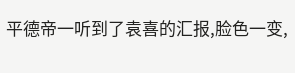平德帝一听到了袁喜的汇报,脸色一变,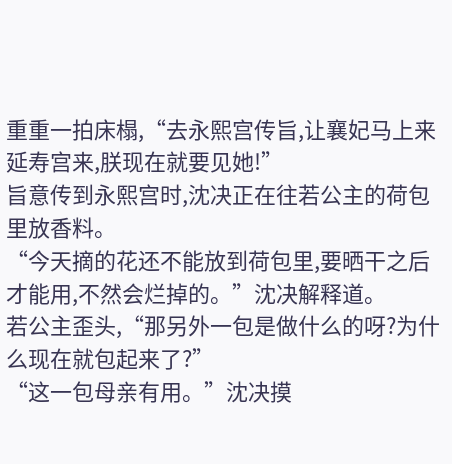重重一拍床榻,“去永熙宫传旨,让襄妃马上来延寿宫来,朕现在就要见她!”
旨意传到永熙宫时,沈决正在往若公主的荷包里放香料。
“今天摘的花还不能放到荷包里,要晒干之后才能用,不然会烂掉的。”沈决解释道。
若公主歪头,“那另外一包是做什么的呀?为什么现在就包起来了?”
“这一包母亲有用。”沈决摸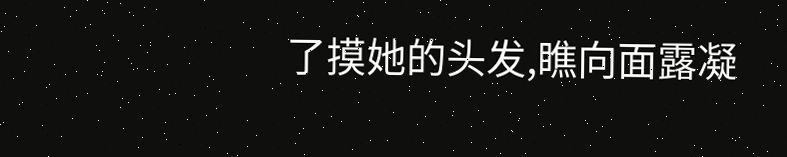了摸她的头发,瞧向面露凝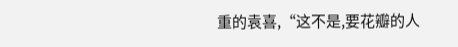重的袁喜,“这不是,要花瓣的人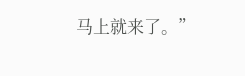马上就来了。”